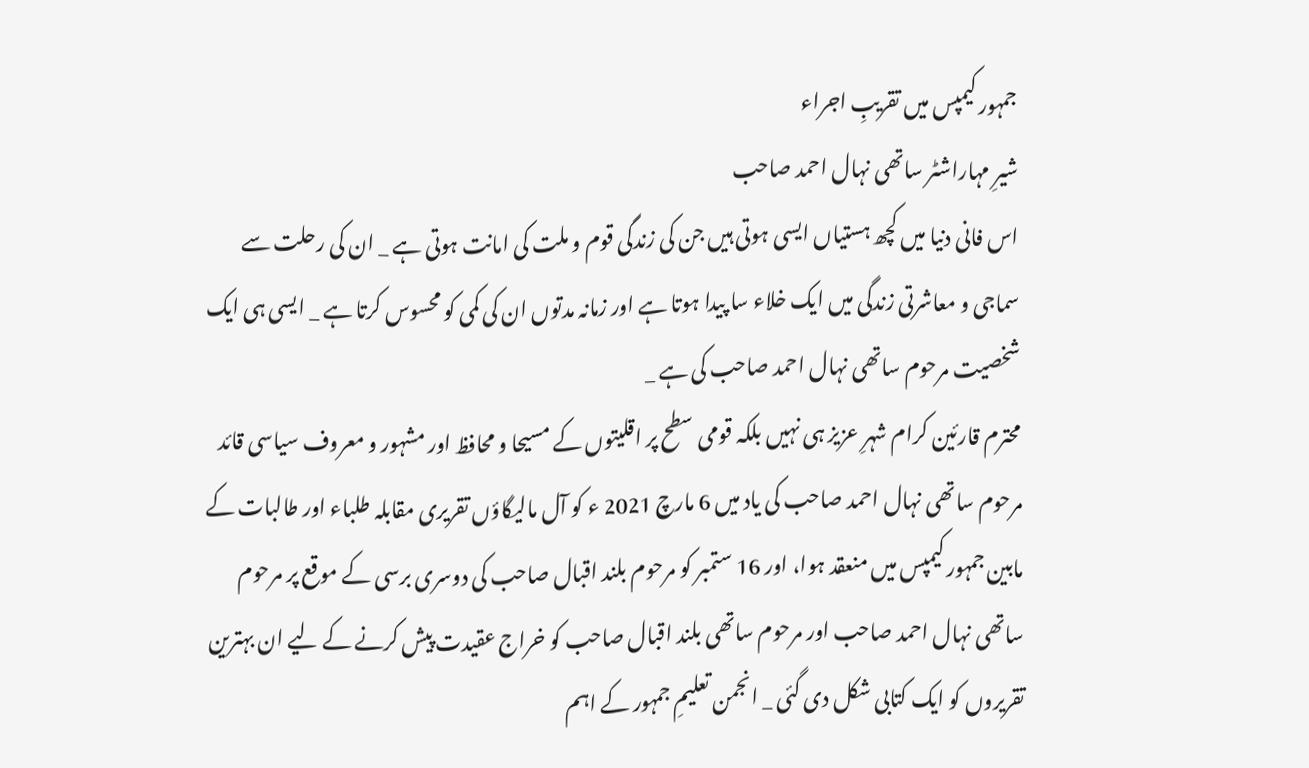جمہور کیمپس میں تقریبِ اجراء
شیرِ مہاراشٹر ساتھی نہال احمد صاحب
اس فانی دنیا میں کچھ ہستیاں ایسی ہوتی ہیں جن کی زندگی قوم و ملت کی امانت ہوتی ہے _ ان کی رحلت سے سماجی و معاشرتی زندگی میں ایک خلاء سا پیدا ہوتا ہے اور زمانہ مدتوں ان کی کمی کو محسوس کرتا ہے _ ایسی ہی ایک شخصیت مرحوم ساتھی نہال احمد صاحب کی ہے _
محترم قارئین کرام شہرِ عزیز ہی نہیں بلکہ قومی سطح پر اقلیتوں کے مسیحا و محافظ اور مشہور و معروف سیاسی قائد مرحوم ساتھی نہال احمد صاحب کی یاد میں 6 مارچ 2021 ء کو آل مالیگاؤں تقریری مقابلہ طلباء اور طالبات کے مابین جمہور کیمپس میں منعقد ہوا، اور 16 ستمبر کو مرحوم بلند اقبال صاحب کی دوسری برسی کے موقع پر مرحوم ساتھی نہال احمد صاحب اور مرحوم ساتھی بلند اقبال صاحب کو خراج عقیدت پیش کرنے کے لیے ان بہترین تقریروں کو ایک کتابی شکل دی گئی _ انجمن تعلیمِ جمہور کے اہم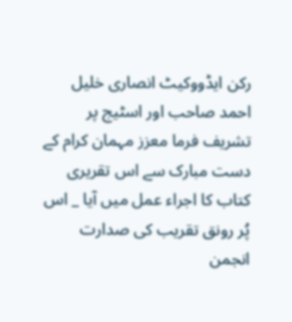رکن ایڈووکیٹ انصاری خلیل احمد صاحب اور اسٹیج پر تشریف فرما معزز مہمان کرام کے دست مبارک سے اس تقریری کتاب کا اجراء عمل میں آیا _ اس پُر رونق تقریب کی صدارت انجمن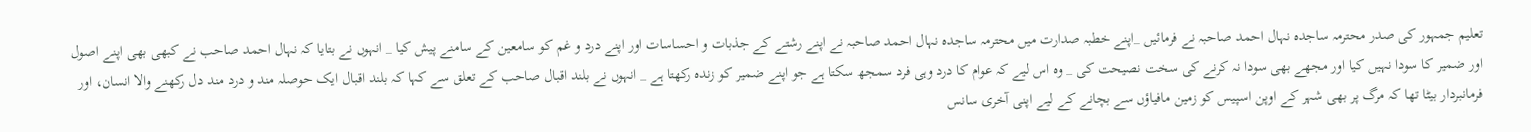تعلیم جمہور کی صدر محترمہ ساجدہ نہال احمد صاحبہ نے فرمائیں _اپنے خطبہ صدارت میں محترمہ ساجدہ نہال احمد صاحبہ نے اپنے رشتے کے جذبات و احساسات اور اپنے درد و غم کو سامعین کے سامنے پیش کیا _ انہوں نے بتایا کہ نہال احمد صاحب نے کبھی بھی اپنے اصول اور ضمیر کا سودا نہیں کیا اور مجھے بھی سودا نہ کرنے کی سخت نصیحت کی _ وہ اس لیے کہ عوام کا درد وہی فرد سمجھ سکتا ہے جو اپنے ضمیر کو زندہ رکھتا ہے _ انہوں نے بلند اقبال صاحب کے تعلق سے کہا کہ بلند اقبال ایک حوصلہ مند و درد مند دل رکھنے والا انسان، اور فرمانبردار بیٹا تھا کہ مرگ پر بھی شہر کے اوپن اسپیس کو زمین مافیاؤں سے بچانے کے لیے اپنی آخری سانس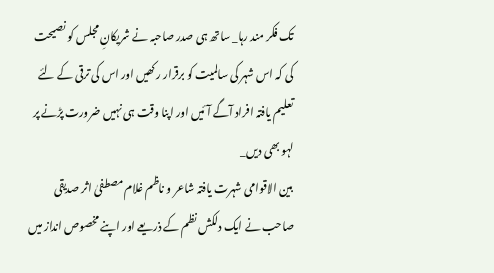تک فکر مند رہا_ ساتھ ہی صدر صاحبہ نے شریکانِ مجلس کو نصیحت کی کہ اس شہر کی سالمیت کو برقرار رکھیں اور اس کی ترقی کے لئے تعلیم یافتہ افراد آگے آئیں اور اپنا وقت ہی نہیں ضرورت پڑنے پر لہو بھی دیں_
بین الاقوامی شہرت یافتہ شاعر و ناظم غلام مصطفیٰ اثر صدیقی صاحب نے ایک دلکش نظم کے ذریعے اور اپنے مخصوص انداز میں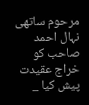مرحوم ساتھی نہال احمد صاحب کو خراج عقیدت پیش کیا _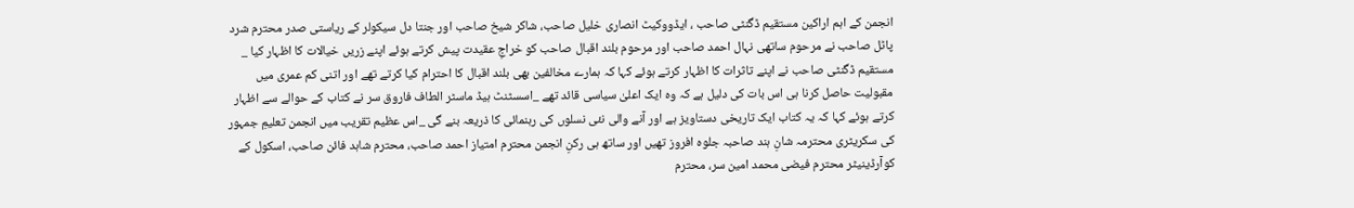انجمن کے اہم اراکین مستقیم ڈگنٹی صاحب ، ایڈووکیٹ انصاری خلیل صاحب، شاکر شیخ صاحب اور جنتا دل سیکولر کے ریاستی صدر محترم شرد پاٹل صاحب نے مرحوم ساتھی نہال احمد صاحب اور مرحوم بلند اقبال صاحب کو خراجِ عقیدت پیش کرتے ہوئے اپنے زریں خیالات کا اظہار کیا _ مستقیم ڈگنٹی صاحب نے اپنے تاثرات کا اظہار کرتے ہوئے کہا کہ ہمارے مخالفین بھی بلند اقبال کا احترام کیا کرتے تھے اور اتنی کم عمری میں مقبولیت حاصل کرنا ہی اس بات کی دلیل ہے کہ وہ ایک اعلیٰ سیاسی قائد تھے _اسسٹنٹ ہیڈ ماسٹر الطاف فاروق سر نے کتاب کے حوالے سے اظہار کرتے ہوئے کہا کہ یہ کتاب ایک تاریخی دستاویز ہے اور آنے والی نئی نسلوں کی رہنمائی کا ذریعہ بنے گی _اس عظیم تقریب میں انجمن تعلیمِ جمہور کی سکریٹری محترمہ شانِ ہند صاحبہ جلوہ افروز تھیں اور ساتھ ہی رکنِ انجمن محترم امتیاز احمد صاحب، محترم شاہد فائن صاحب، اسکول کے کوآرڈینیٹر محترم فیضی محمد امین سر، محترم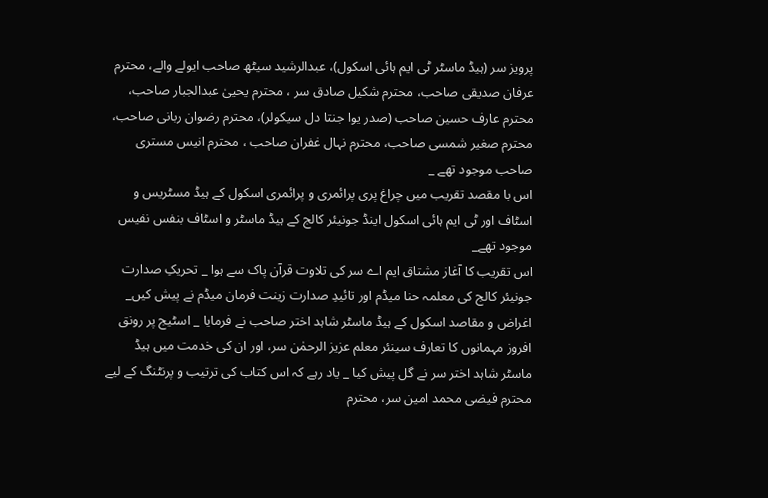پرویز سر (ہیڈ ماسٹر ٹی ایم ہائی اسکول)، عبدالرشید سیٹھ صاحب ایولے والے، محترم عرفان صدیقی صاحب، محترم شکیل صادق سر ، محترم یحییٰ عبدالجبار صاحب، محترم عارف حسین صاحب (صدر یوا جنتا دل سیکولر)، محترم رضوان ربانی صاحب، محترم صغیر شمسی صاحب، محترم نہال غفران صاحب ، محترم انیس مستری صاحب موجود تھے _
اس با مقصد تقریب میں چراغ پری پرائمری و پرائمری اسکول کے ہیڈ مسٹریس و اسٹاف اور ٹی ایم ہائی اسکول اینڈ جونیئر کالج کے ہیڈ ماسٹر و اسٹاف بنفس نفیس موجود تھے_
اس تقریب کا آغاز مشتاق ایم اے سر کی تلاوت قرآن پاک سے ہوا _ تحریکِ صدارت جونیئر کالج کی معلمہ حنا میڈم اور تائیدِ صدارت زینت فرمان میڈم نے پیش کیں_ اغراض و مقاصد اسکول کے ہیڈ ماسٹر شاہد اختر صاحب نے فرمایا _ اسٹیج پر رونق افروز مہمانوں کا تعارف سینئر معلم عزیز الرحمٰن سر، اور ان کی خدمت میں ہیڈ ماسٹر شاہد اختر سر نے گل پیش کیا _ یاد رہے کہ اس کتاب کی ترتیب و پرنٹنگ کے لیے محترم فیضی محمد امین سر، محترم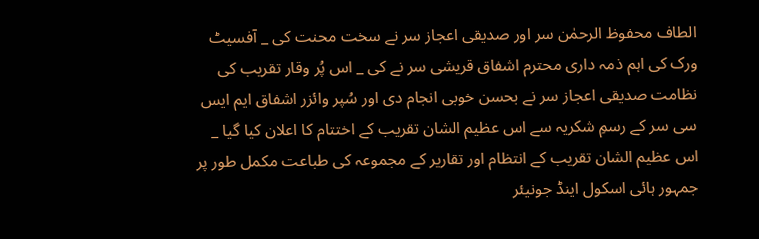الطاف محفوظ الرحمٰن سر اور صدیقی اعجاز سر نے سخت محنت کی _ آفسیٹ ورک کی اہم ذمہ داری محترم اشفاق قریشی سر نے کی _ اس پُر وقار تقریب کی نظامت صدیقی اعجاز سر نے بحسن خوبی انجام دی اور سُپر وائزر اشفاق ایم ایس سی سر کے رسمِ شکریہ سے اس عظیم الشان تقریب کے اختتام کا اعلان کیا گیا _ اس عظیم الشان تقریب کے انتظام اور تقاریر کے مجموعہ کی طباعت مکمل طور پر جمہور ہائی اسکول اینڈ جونیئر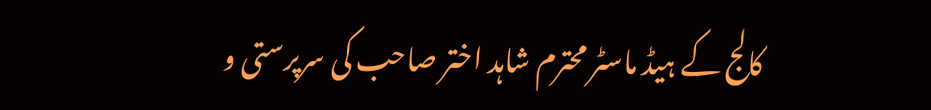کالج کے ہیڈ ماسٹر محترم شاہد اختر صاحب کی سرپرستی و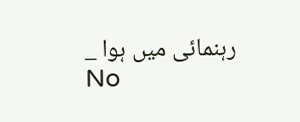رہنمائی میں ہوا _
No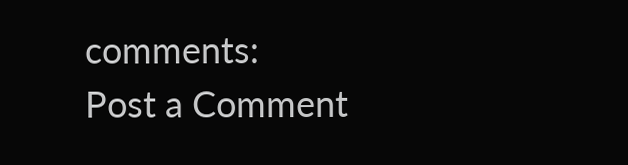comments:
Post a Comment